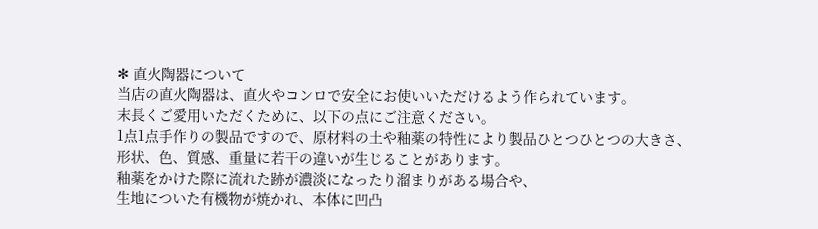✻ 直火陶器について
当店の直火陶器は、直火やコンロで安全にお使いいただけるよう作られています。
末長くご愛用いただくために、以下の点にご注意ください。
1点1点手作りの製品ですので、原材料の土や釉薬の特性により製品ひとつひとつの大きさ、
形状、色、質感、重量に若干の違いが生じることがあります。
釉薬をかけた際に流れた跡が濃淡になったり溜まりがある場合や、
生地についた有機物が焼かれ、本体に凹凸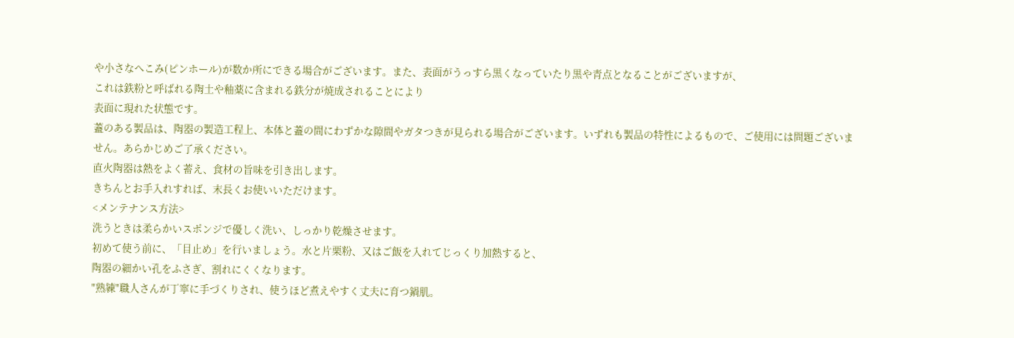や小さなへこみ(ピンホール)が数か所にできる場合がございます。また、表面がうっすら黒くなっていたり黒や青点となることがございますが、
これは鉄粉と呼ばれる陶土や釉薬に含まれる鉄分が焼成されることにより
表面に現れた状態です。
蓋のある製品は、陶器の製造工程上、本体と蓋の間にわずかな隙間やガタつきが見られる場合がございます。いずれも製品の特性によるもので、ご使用には問題ございません。あらかじめご了承ください。
直火陶器は熱をよく蓄え、食材の旨味を引き出します。
きちんとお手入れすれば、末長くお使いいただけます。
<メンテナンス方法>
洗うときは柔らかいスポンジで優しく洗い、しっかり乾燥させます。
初めて使う前に、「目止め」を行いましょう。水と片栗粉、又はご飯を入れてじっくり加熱すると、
陶器の細かい孔をふさぎ、割れにくくなります。
"熟練"職人さんが丁寧に手づくりされ、使うほど煮えやすく丈夫に育つ鍋肌。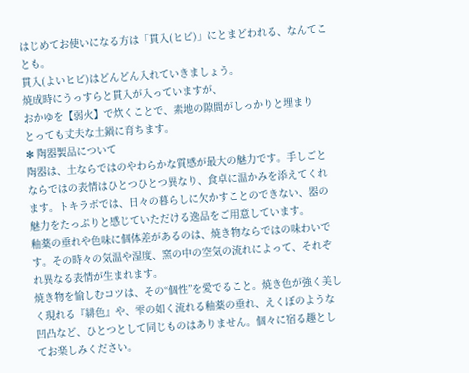はじめてお使いになる方は「貫入(ヒビ)」にとまどわれる、なんてことも。
貫入(よいヒビ)はどんどん入れていきましょう。
焼成時にうっすらと貫入が入っていますが、
おかゆを【弱火】で炊くことで、素地の隙間がしっかりと埋まり
とっても丈夫な土鍋に育ちます。
✻ 陶器製品について
陶器は、土ならではのやわらかな質感が最大の魅力です。手しごとならではの表情はひとつひとつ異なり、食卓に温かみを添えてくれます。トキラボでは、日々の暮らしに欠かすことのできない、器の魅力をたっぷりと感じていただける逸品をご用意しています。
釉薬の垂れや色味に個体差があるのは、焼き物ならではの味わいです。その時々の気温や湿度、窯の中の空気の流れによって、それぞれ異なる表情が生まれます。
焼き物を愉しむコツは、その“個性”を愛でること。焼き色が強く美しく現れる『緋色』や、雫の如く流れる釉薬の垂れ、えくぼのような凹凸など、ひとつとして同じものはありません。個々に宿る趣としてお楽しみください。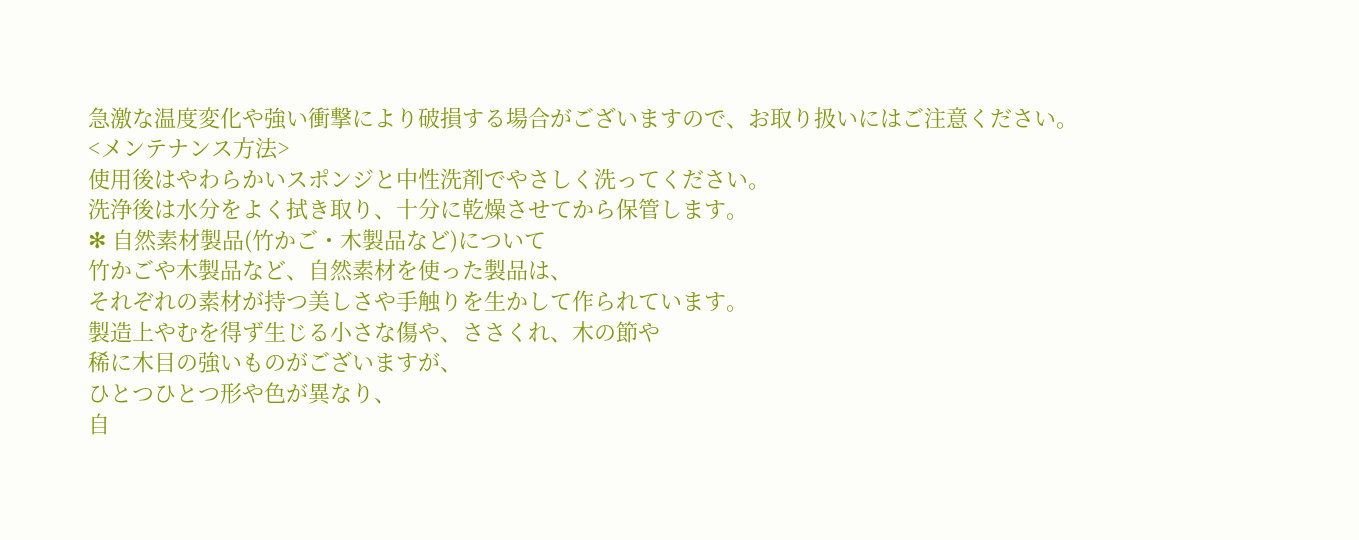急激な温度変化や強い衝撃により破損する場合がございますので、お取り扱いにはご注意ください。
<メンテナンス方法>
使用後はやわらかいスポンジと中性洗剤でやさしく洗ってください。
洗浄後は水分をよく拭き取り、十分に乾燥させてから保管します。
✻ 自然素材製品(竹かご・木製品など)について
竹かごや木製品など、自然素材を使った製品は、
それぞれの素材が持つ美しさや手触りを生かして作られています。
製造上やむを得ず生じる小さな傷や、ささくれ、木の節や
稀に木目の強いものがございますが、
ひとつひとつ形や色が異なり、
自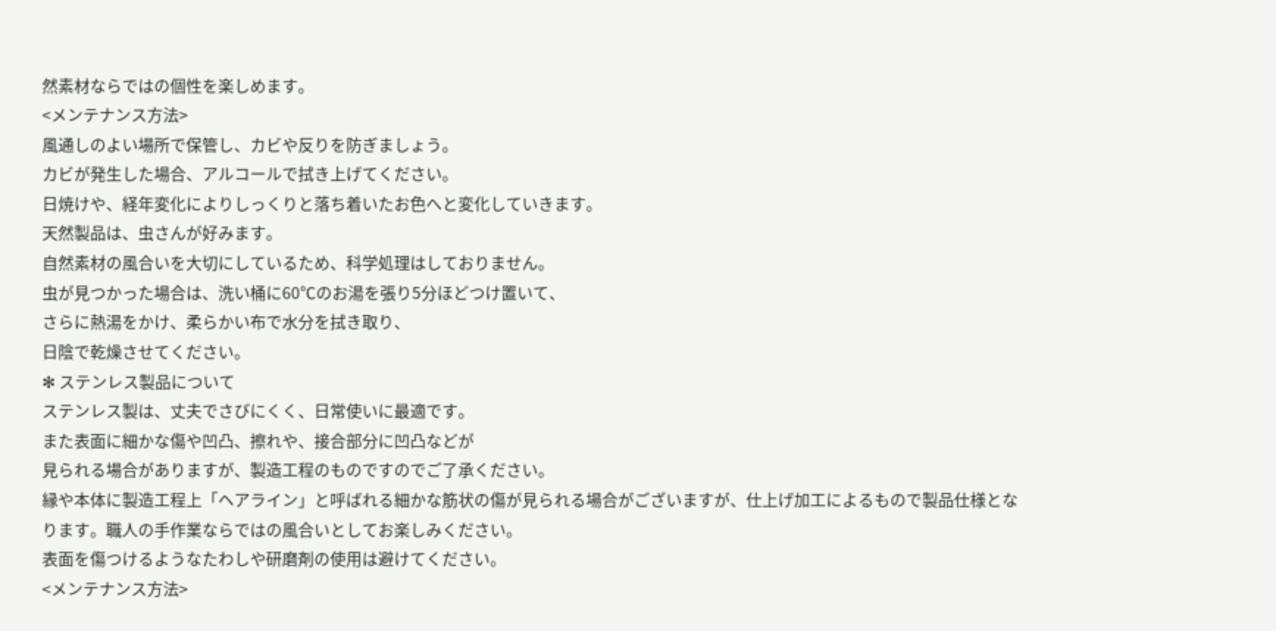然素材ならではの個性を楽しめます。
<メンテナンス方法>
風通しのよい場所で保管し、カビや反りを防ぎましょう。
カビが発生した場合、アルコールで拭き上げてください。
日焼けや、経年変化によりしっくりと落ち着いたお色へと変化していきます。
天然製品は、虫さんが好みます。
自然素材の風合いを大切にしているため、科学処理はしておりません。
虫が見つかった場合は、洗い桶に60℃のお湯を張り5分ほどつけ置いて、
さらに熱湯をかけ、柔らかい布で水分を拭き取り、
日陰で乾燥させてください。
✻ ステンレス製品について
ステンレス製は、丈夫でさびにくく、日常使いに最適です。
また表面に細かな傷や凹凸、擦れや、接合部分に凹凸などが
見られる場合がありますが、製造工程のものですのでご了承ください。
縁や本体に製造工程上「ヘアライン」と呼ばれる細かな筋状の傷が見られる場合がございますが、仕上げ加工によるもので製品仕様となります。職人の手作業ならではの風合いとしてお楽しみください。
表面を傷つけるようなたわしや研磨剤の使用は避けてください。
<メンテナンス方法>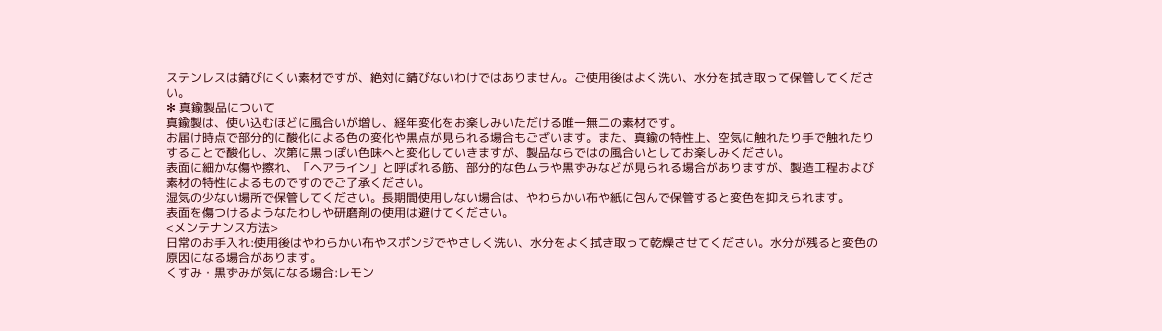ステンレスは錆びにくい素材ですが、絶対に錆びないわけではありません。ご使用後はよく洗い、水分を拭き取って保管してください。
✻ 真鍮製品について
真鍮製は、使い込むほどに風合いが増し、経年変化をお楽しみいただける唯一無二の素材です。
お届け時点で部分的に酸化による色の変化や黒点が見られる場合もございます。また、真鍮の特性上、空気に触れたり手で触れたりすることで酸化し、次第に黒っぽい色味へと変化していきますが、製品ならではの風合いとしてお楽しみください。
表面に細かな傷や擦れ、「ヘアライン」と呼ばれる筋、部分的な色ムラや黒ずみなどが見られる場合がありますが、製造工程および素材の特性によるものですのでご了承ください。
湿気の少ない場所で保管してください。長期間使用しない場合は、やわらかい布や紙に包んで保管すると変色を抑えられます。
表面を傷つけるようなたわしや研磨剤の使用は避けてください。
<メンテナンス方法>
日常のお手入れ:使用後はやわらかい布やスポンジでやさしく洗い、水分をよく拭き取って乾燥させてください。水分が残ると変色の原因になる場合があります。
くすみ・黒ずみが気になる場合:レモン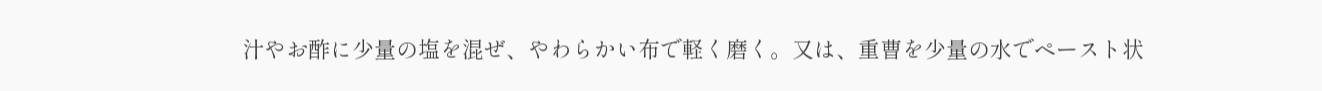汁やお酢に少量の塩を混ぜ、やわらかい布で軽く磨く。又は、重曹を少量の水でペースト状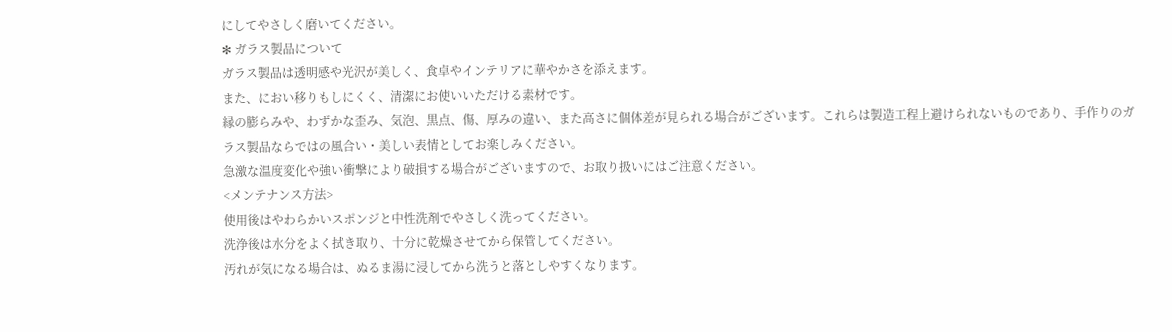にしてやさしく磨いてください。
✻ ガラス製品について
ガラス製品は透明感や光沢が美しく、食卓やインテリアに華やかさを添えます。
また、におい移りもしにくく、清潔にお使いいただける素材です。
縁の膨らみや、わずかな歪み、気泡、黒点、傷、厚みの違い、また高さに個体差が見られる場合がございます。これらは製造工程上避けられないものであり、手作りのガラス製品ならではの風合い・美しい表情としてお楽しみください。
急激な温度変化や強い衝撃により破損する場合がございますので、お取り扱いにはご注意ください。
<メンテナンス方法>
使用後はやわらかいスポンジと中性洗剤でやさしく洗ってください。
洗浄後は水分をよく拭き取り、十分に乾燥させてから保管してください。
汚れが気になる場合は、ぬるま湯に浸してから洗うと落としやすくなります。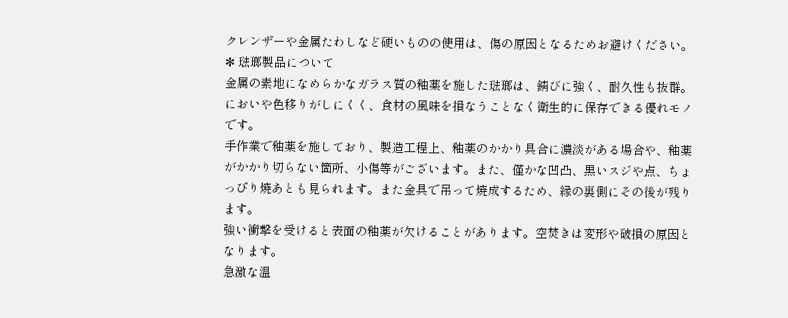クレンザーや金属たわしなど硬いものの使用は、傷の原因となるためお避けください。
✻ 琺瑯製品について
金属の素地になめらかなガラス質の釉薬を施した琺瑯は、錆びに強く、耐久性も抜群。においや色移りがしにくく、食材の風味を損なうことなく衛生的に保存できる優れモノです。
手作業で釉薬を施しており、製造工程上、釉薬のかかり具合に濃淡がある場合や、釉薬がかかり切らない箇所、小傷等がございます。また、僅かな凹凸、黒いスジや点、ちょっぴり焼あとも見られます。また金具で吊って焼成するため、縁の裏側にその後が残ります。
強い衝撃を受けると表面の釉薬が欠けることがあります。空焚きは変形や破損の原因となります。
急激な温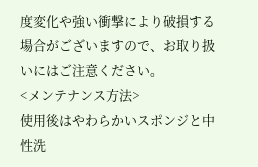度変化や強い衝撃により破損する場合がございますので、お取り扱いにはご注意ください。
<メンテナンス方法>
使用後はやわらかいスポンジと中性洗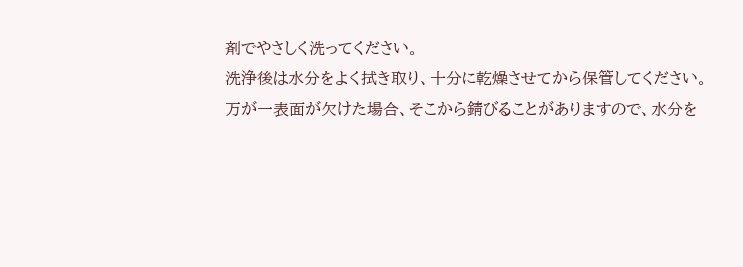剤でやさしく洗ってください。
洗浄後は水分をよく拭き取り、十分に乾燥させてから保管してください。
万が一表面が欠けた場合、そこから錆びることがありますので、水分を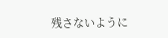残さないように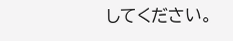してください。